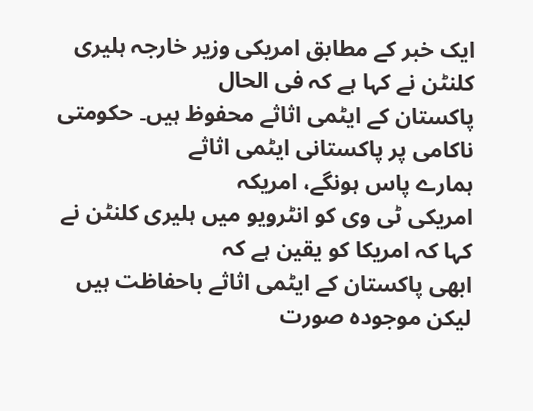ایک خبر کے مطابق امریکی وزیر خارجہ ہلیری کلنٹن نے کہا ہے کہ فی الحال
پاکستان کے ایٹمی اثاثے محفوظ ہیں۔ حکومتی ناکامی پر پاکستانی ایٹمی اثاثے
ہمارے پاس ہونگے، امریکہ
امریکی ٹی وی کو انٹرویو میں ہلیری کلنٹن نے کہا کہ امریکا کو یقین ہے کہ
ابھی پاکستان کے ایٹمی اثاثے باحفاظت ہیں لیکن موجودہ صورت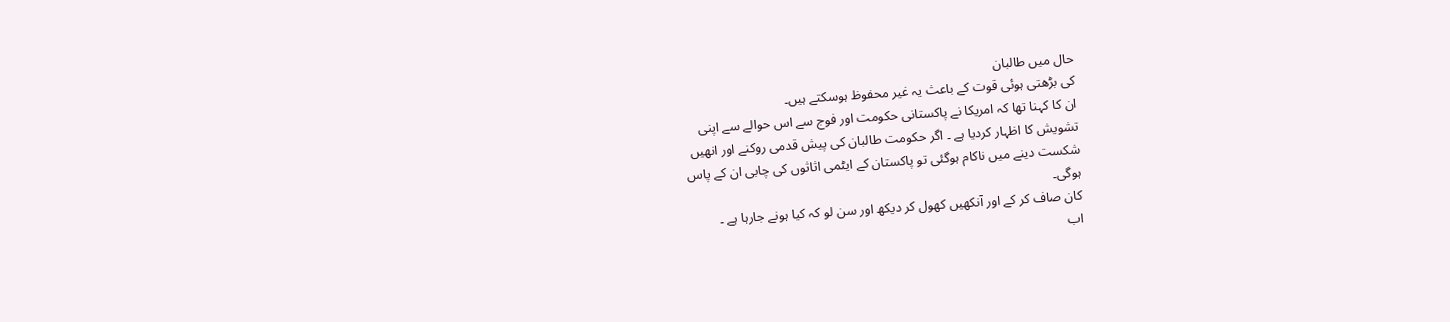حال میں طالبان
کی بڑھتی ہوئی قوت کے باعث یہ غیر محفوظ ہوسکتے ہیں۔
ان کا کہنا تھا کہ امریکا نے پاکستانی حکومت اور فوج سے اس حوالے سے اپنی
تشویش کا اظہار کردیا ہے ۔ اگر حکومت طالبان کی پیش قدمی روکنے اور انھیں
شکست دینے میں ناکام ہوگئی تو پاکستان کے ایٹمی اثاثوں کی چابی ان کے پاس
ہوگی۔
کان صاف کر کے اور آنکھیں کھول کر دیکھ اور سن لو کہ کیا ہونے جارہا ہے ۔
اب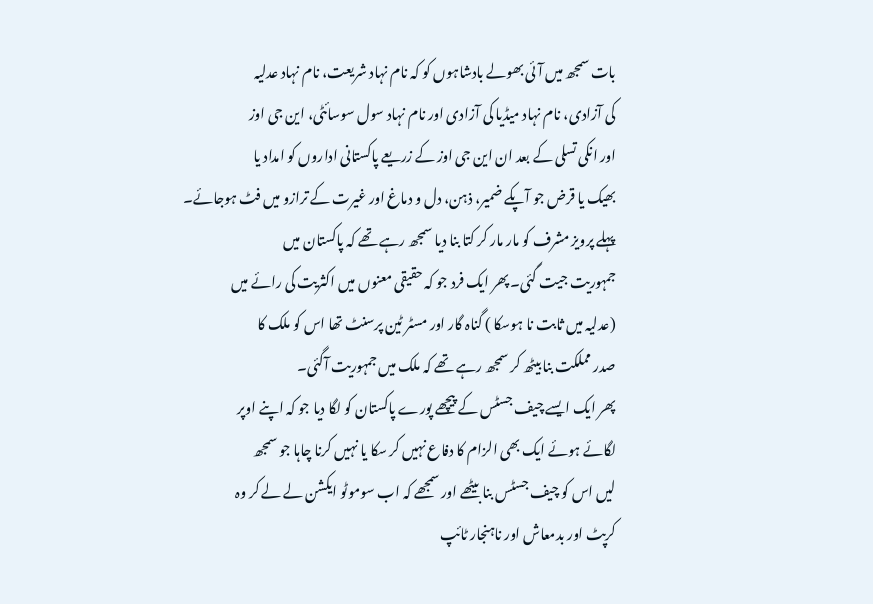بات سمجھ میں آئی بھولے بادشاہوں کو کہ نام نہاد شریعت، نام نہاد عدلیہ
کی آزادی، نام نہاد میڈیا کی آزادی اور نام نہاد سول سوسائٹی، این جی اوز
اور انکی تسلی کے بعد ان این جی اوز کے زریعے پاکستانی اداروں کو امداد یا
بھیک یا قرض جو آپکے ضمیر، ذہن، دل و دماغ اور غیرت کے ترازو میں فٹ ہوجائے۔
پہلے پرویز مشرف کو مار مار کر کتا بنا دیا سمجھ رہے تھے کہ پاکستان میں
جمہوریت جیت گئی۔ پھر ایک فرد جو کہ حقیقی معنوں میں اکثریت کی رائے میں
(عدلیہ میں ثابت نا ہوسکا ) گناہ گار اور مسٹر ٹین پرسنٹ تھا اس کو ملک کا
صدر مملکت بنا بیٹھ کر سمجھ رہے تھے کہ ملک میں جمہوریت آگئی۔
پھر ایک ایسے چیف جسٹس کے پیچھے پورے پاکستان کو لگا دیا جو کہ اپنے اوپر
لگائے ہوئے ایک بھی الزام کا دفاع نہیں کر سکا یا نہیں کرنا چاہا جو سمجھ
لیں اس کو چیف جسٹس بنا بیٹھے اور سمجھے کہ اب سوموٹو ایکشن لے لے کر وہ
کرپٹ اور بدمعاش اور ناہنجار ٹائپ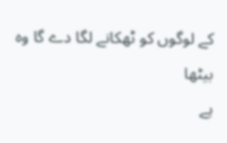کے لوگوں کو ٹھکانے لگا دے گا وہ بیٹھا
ہے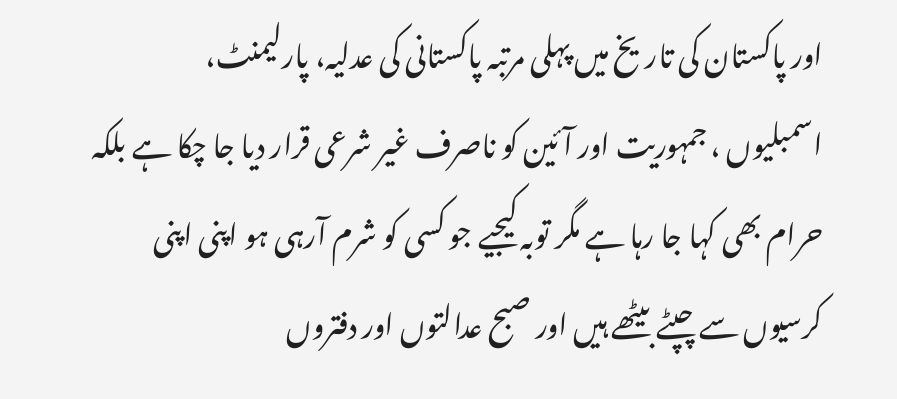اور پاکستان کی تاریخ میں پہلی مرتبہ پاکستانی کی عدلیہ، پارلیمنٹ،
اسمبلیوں ، جمہوریت اور آئین کو ناصرف غیر شرعی قرار دیا جا چکا ہے بلکہ
حرام بھی کہا جا رہا ہے مگر توبہ کیجیے جو کسی کو شرم آرہی ہو اپنی اپنی
کرسیوں سے چپٹے بیٹھے ہیں اور صبح عدالتوں اور دفتروں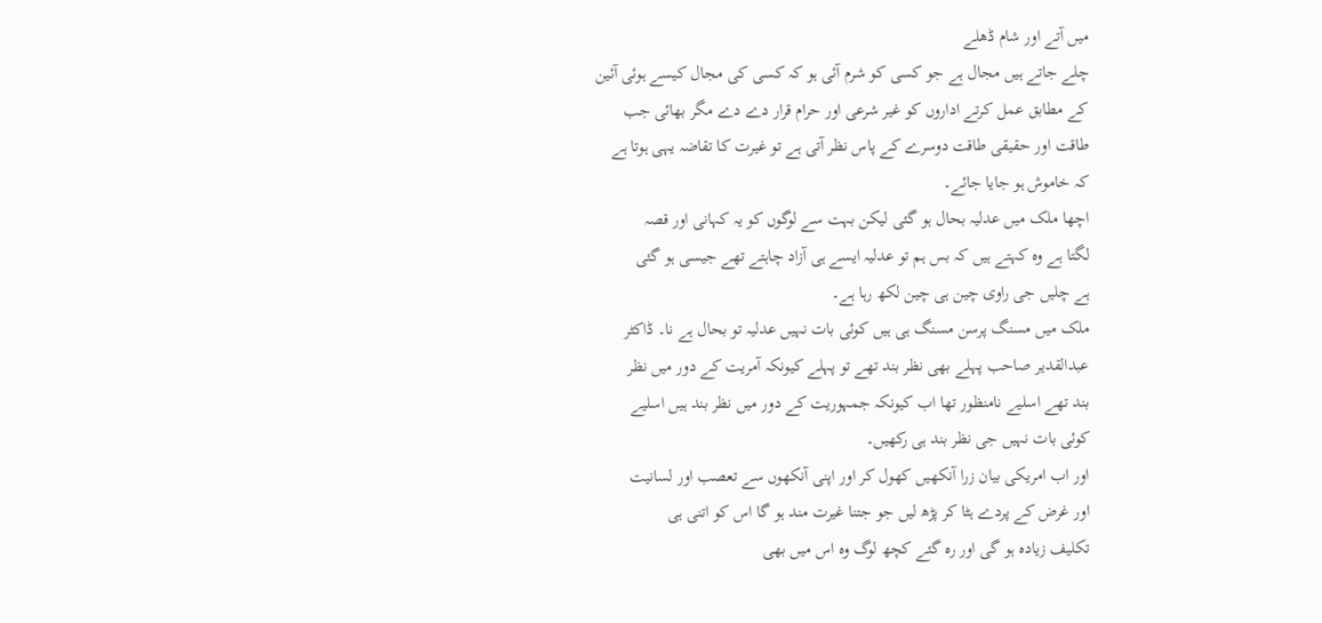میں آتے اور شام ڈھلے
چلے جاتے ہیں مجال ہے جو کسی کو شرم آئی ہو کہ کسی کی مجال کیسے ہوئی آئین
کے مطابق عمل کرتے اداروں کو غیر شرعی اور حرام قرار دے دے مگر بھائی جب
طاقت اور حقیقی طاقت دوسرے کے پاس نظر آتی ہے تو غیرت کا تقاضہ یہی ہوتا ہے
کہ خاموش ہو جایا جائے۔
اچھا ملک میں عدلیہ بحال ہو گئی لیکن بہت سے لوگوں کو یہ کہانی اور قصہ
لگتا ہے وہ کہتے ہیں کہ بس ہم تو عدلیہ ایسے ہی آزاد چاہتے تھے جیسی ہو گئی
ہے چلیں جی راوی چین ہی چین لکھ رہا ہے۔
ملک میں مسنگ پرسن مسنگ ہی ہیں کوئی بات نہیں عدلیہ تو بحال ہے نا۔ ڈاکٹر
عبدالقدیر صاحب پہلے بھی نظر بند تھے تو پہلے کیونکہ آمریت کے دور میں نظر
بند تھے اسلیے نامنظور تھا اب کیونکہ جمہوریت کے دور میں نظر بند ہیں اسلیے
کوئی بات نہیں جی نظر بند ہی رکھیں۔
اور اب امریکی بیان زرا آنکھیں کھول کر اور اپنی آنکھوں سے تعصب اور لسانیت
اور غرض کے پردے ہٹا کر پڑھ لیں جو جتنا غیرت مند ہو گا اس کو اتنی ہی
تکلیف زیادہ ہو گی اور رہ گئے کچھ لوگ وہ اس میں بھی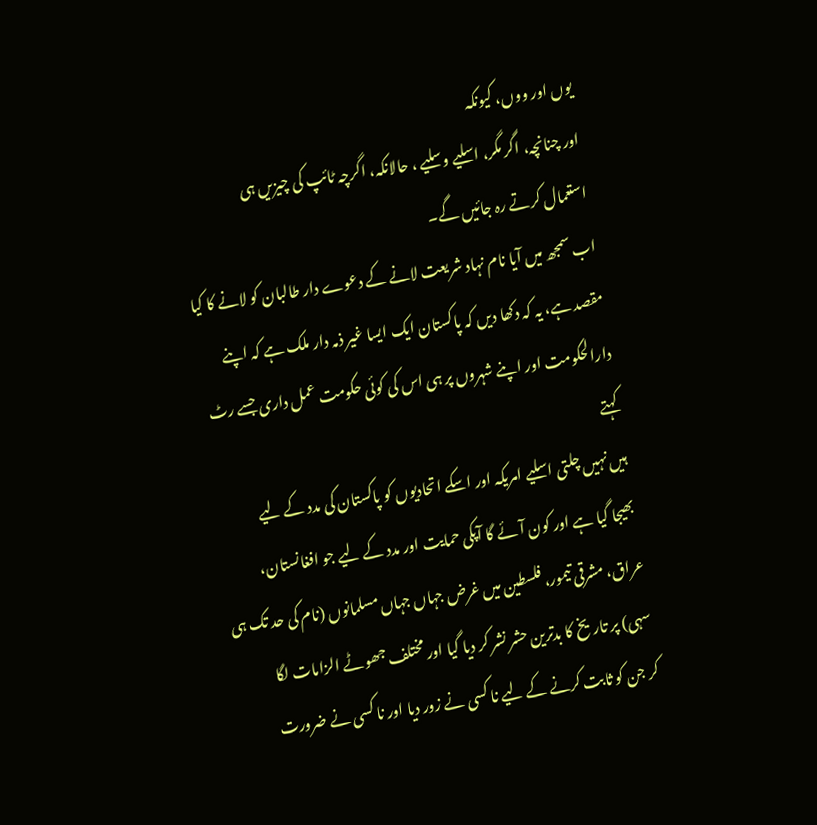یوں اور ووں، کیونکہ
اور چنانچہ، اگر مگر، اسلیے وسلیے ، حالانکہ، اگرچہ ٹائپ کی چیزیں ہی
استعمال کرتے رہ جائیں گے۔
اب سمجھ میں آیا نام نہاد شریعت لانے کے دعوے دار طالبان کو لانے کا کیا
مقصد ہے، یہ کہ دکھا دیں کہ پاکستان ایک ایسا غیر ذمہ دار ملک ہے کہ اپنے
دارالحکومت اور اپنے شہروں پر ہی اس کی کوئی حکومت عمل داری جسے رٹ کہتے
ہیں نہیں چلتی اسلیے امریکہ اور اسکے اتحادیوں کو پاکستان کی مدد کے لیے
بھیجا گیا ہے اور کون آئے گا آپکی حمایت اور مدد کے لیے جو افغانستان،
عراق، مشرقی تیمور، فلسطین میں غرض جہاں جہاں مسلمانوں (نام کی حد تک ہی
سہی) پر تاریخ کا بدترین حشر نشر کر دیا گیا اور مختلف جھوٹے الزامات لگا
کر جن کو ثابت کرنے کے لیے نا کسی نے زور دیا اور نا کسی نے ضرورت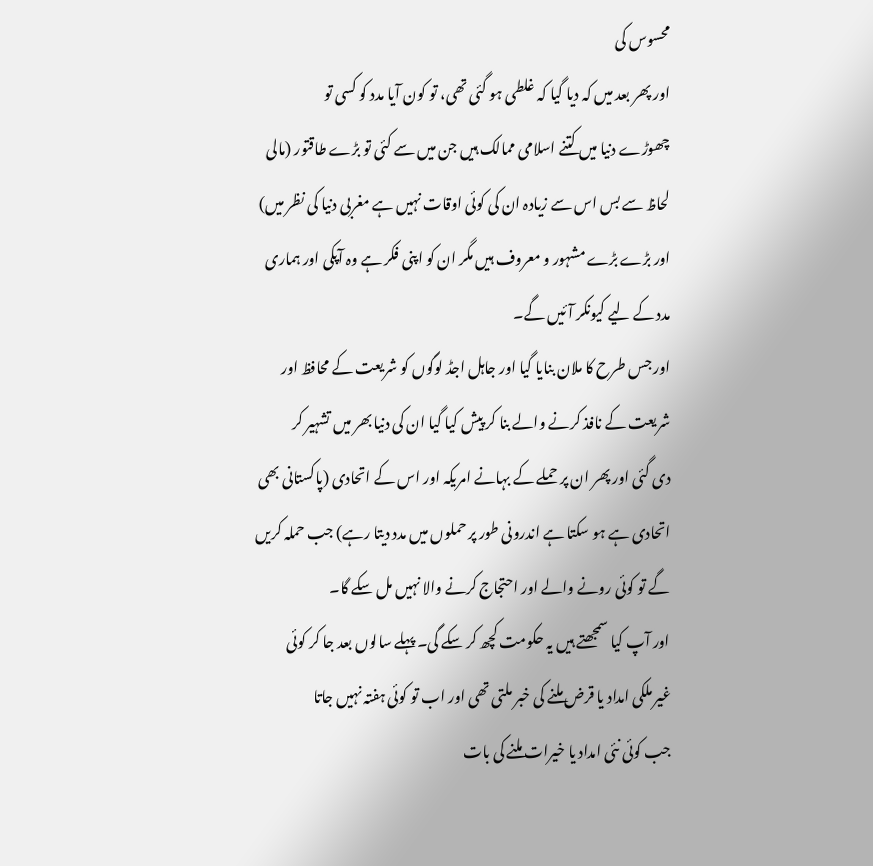محسوس کی
اور پھر بعد میں کہ دیا گیا کہ غلطی ہو گئی تھی، تو کون آیا مدد کو کسی تو
چھوڑے دنیا میں کتنے اسلامی ممالک ہیں جن میں سے کئی تو بڑے طاقتور (مالی
لحاظ سے بس اس سے زیادہ ان کی کوئی اوقات نہیں ہے مغربی دنیا کی نظر میں)
اور بڑے بڑے مشہور و معروف ہیں مگر ان کو اپنی فکر ہے وہ آپکی اور ہماری
مدد کے لیے کیونکر آئیں گے۔
اور جس طرح کا ملان بنایا گیا اور جاہل اجڈ لوگوں کو شریعت کے محافظ اور
شریعت کے نافذ کرنے والے بنا کر پیش کیا گیا ان کی دنیا بھر میں تشہیر کر
دی گئی اور پھر ان پر حملے کے بہانے امریکہ اور اس کے اتحادی (پاکستانی بھی
اتحادی ہے ہو سکتا ہے اندرونی طور پر حملوں میں مدد دیتا رہے) جب حملہ کریں
گے تو کوئی رونے والے اور احتجاج کرنے والا نہیں مل سکے گا۔
اور آپ کیا سمجھتے ہیں یہ حکومت کچھ کر سکے گی۔ پہلے سالوں بعد جا کر کوئی
غیر ملکی امداد یا قرض ملنے کی خبر ملتی تھی اور اب تو کوئی ہفتہ نہیں جاتا
جب کوئی نئی امداد یا خیرات ملنے کی بات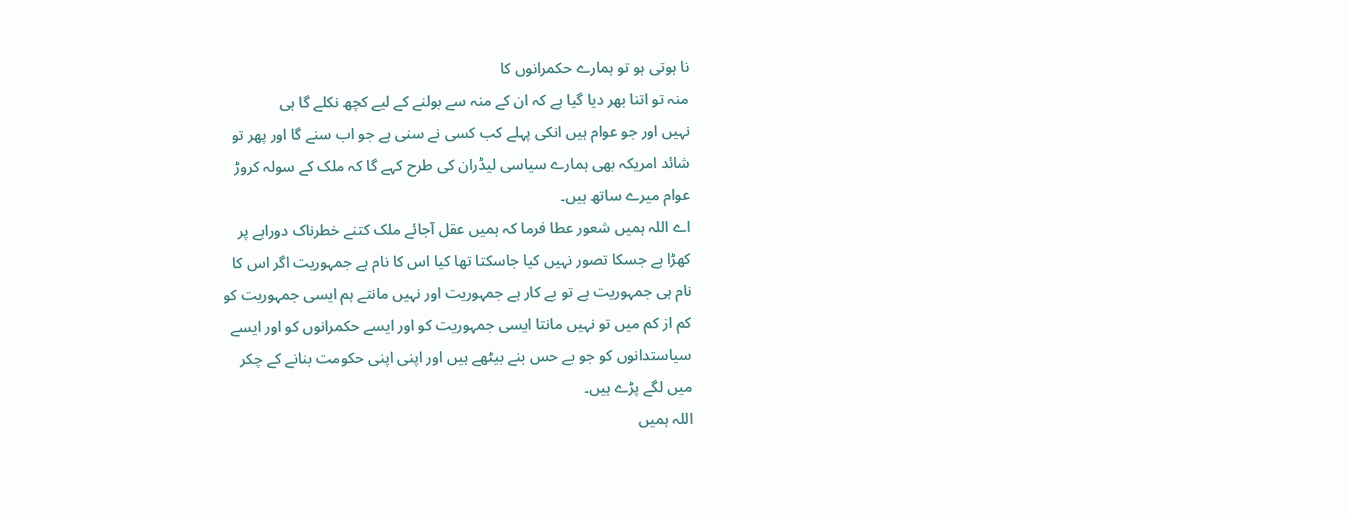نا ہوتی ہو تو ہمارے حکمرانوں کا
منہ تو اتنا بھر دیا گیا ہے کہ ان کے منہ سے بولنے کے لیے کچھ نکلے گا ہی
نہیں اور جو عوام ہیں انکی پہلے کب کسی نے سنی ہے جو اب سنے گا اور پھر تو
شائد امریکہ بھی ہمارے سیاسی لیڈران کی طرح کہے گا کہ ملک کے سولہ کروڑ
عوام میرے ساتھ ہیں۔
اے اللہ ہمیں شعور عطا فرما کہ ہمیں عقل آجائے ملک کتنے خطرناک دوراہے پر
کھڑا ہے جسکا تصور نہیں کیا جاسکتا تھا کیا اس کا نام ہے جمہوریت اگر اس کا
نام ہی جمہوریت ہے تو بے کار ہے جمہوریت اور نہیں مانتے ہم ایسی جمہوریت کو
کم از کم میں تو نہیں مانتا ایسی جمہوریت کو اور ایسے حکمرانوں کو اور ایسے
سیاستدانوں کو جو بے حس بنے بیٹھے ہیں اور اپنی اپنی حکومت بنانے کے چکر
میں لگے پڑے ہیں۔
اللہ ہمیں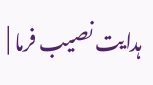ہدایت نصیب فرما |